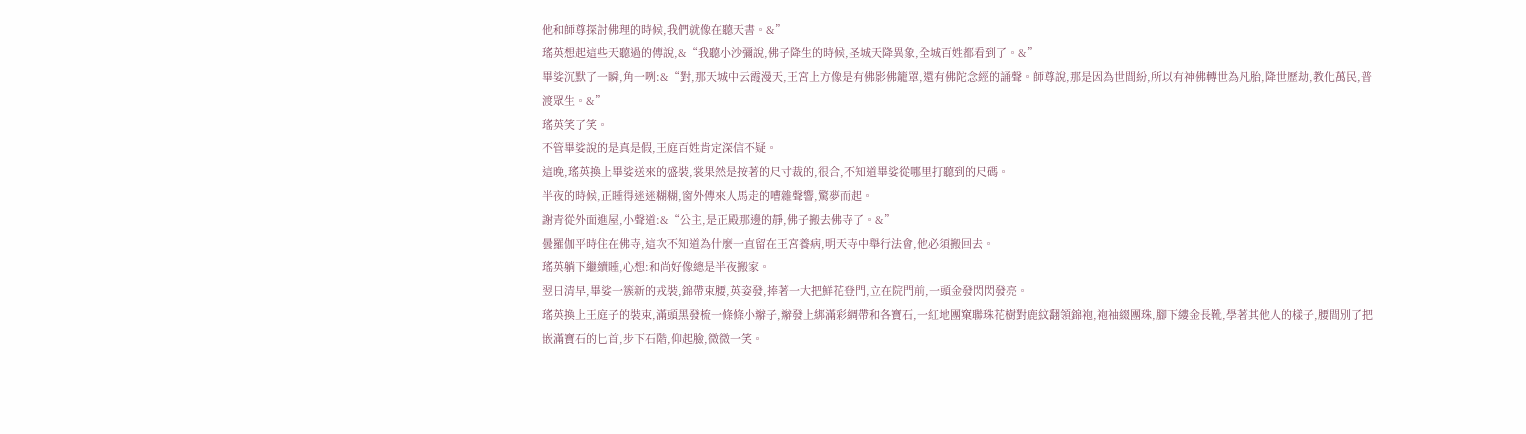他和師尊探討佛理的時候,我們就像在聽天書。&”
瑤英想起這些天聽過的傳說,&“我聽小沙彌說,佛子降生的時候,圣城天降異象,全城百姓都看到了。&”
畢娑沉默了一瞬,角一咧:&“對,那天城中云霞漫天,王宮上方像是有佛影佛籠罩,還有佛陀念經的誦聲。師尊說,那是因為世間紛,所以有神佛轉世為凡胎,降世歷劫,教化萬民,普渡眾生。&”
瑤英笑了笑。
不管畢娑說的是真是假,王庭百姓肯定深信不疑。
這晚,瑤英換上畢娑送來的盛裝,裳果然是按著的尺寸裁的,很合,不知道畢娑從哪里打聽到的尺碼。
半夜的時候,正睡得迷迷糊糊,窗外傳來人馬走的嘈雜聲響,驚夢而起。
謝青從外面進屋,小聲道:&“公主,是正殿那邊的靜,佛子搬去佛寺了。&”
曇羅伽平時住在佛寺,這次不知道為什麼一直留在王宮養病,明天寺中舉行法會,他必須搬回去。
瑤英躺下繼續睡,心想:和尚好像總是半夜搬家。
翌日清早,畢娑一簇新的戎裝,錦帶束腰,英姿發,捧著一大把鮮花登門,立在院門前,一頭金發閃閃發亮。
瑤英換上王庭子的裝束,滿頭黑發梳一條條小辮子,辮發上綁滿彩綢帶和各寶石,一紅地團窠聯珠花樹對鹿紋翻領錦袍,袍袖綴團珠,腳下縷金長靴,學著其他人的樣子,腰間別了把嵌滿寶石的匕首,步下石階,仰起臉,微微一笑。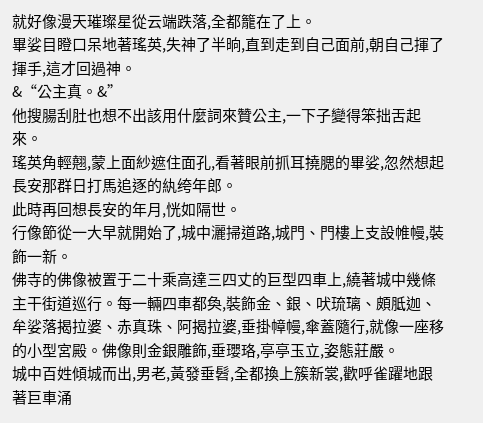就好像漫天璀璨星從云端跌落,全都籠在了上。
畢娑目瞪口呆地著瑤英,失神了半晌,直到走到自己面前,朝自己揮了揮手,這才回過神。
&“公主真。&”
他搜腸刮肚也想不出該用什麼詞來贊公主,一下子變得笨拙舌起來。
瑤英角輕翹,蒙上面紗遮住面孔,看著眼前抓耳撓腮的畢娑,忽然想起長安那群日打馬追逐的紈绔年郎。
此時再回想長安的年月,恍如隔世。
行像節從一大早就開始了,城中灑掃道路,城門、門樓上支設帷幔,裝飾一新。
佛寺的佛像被置于二十乘高達三四丈的巨型四車上,繞著城中幾條主干街道巡行。每一輛四車都奐,裝飾金、銀、吠琉璃、頗胝迦、牟娑落揭拉婆、赤真珠、阿揭拉婆,垂掛幛幔,傘蓋隨行,就像一座移的小型宮殿。佛像則金銀雕飾,垂瓔珞,亭亭玉立,姿態莊嚴。
城中百姓傾城而出,男老,黃發垂髫,全都換上簇新裳,歡呼雀躍地跟著巨車涌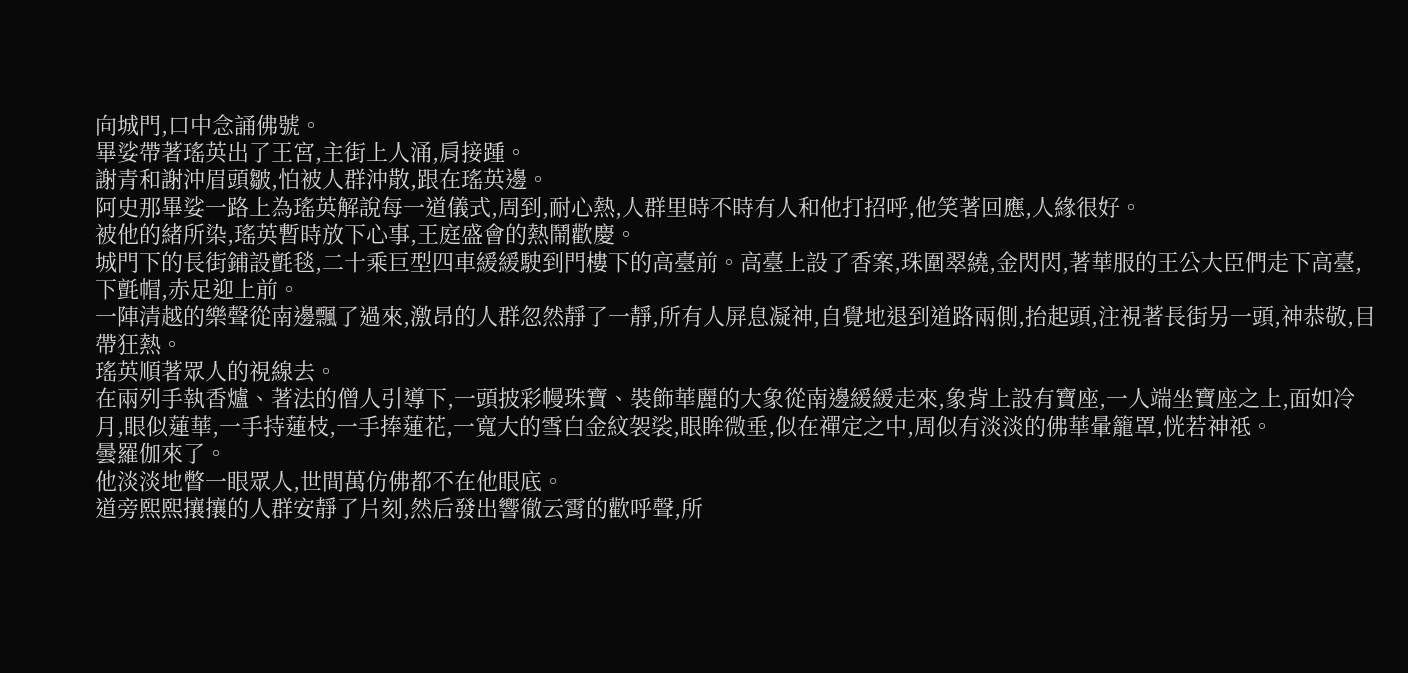向城門,口中念誦佛號。
畢娑帶著瑤英出了王宮,主街上人涌,肩接踵。
謝青和謝沖眉頭皺,怕被人群沖散,跟在瑤英邊。
阿史那畢娑一路上為瑤英解說每一道儀式,周到,耐心熱,人群里時不時有人和他打招呼,他笑著回應,人緣很好。
被他的緒所染,瑤英暫時放下心事,王庭盛會的熱鬧歡慶。
城門下的長街鋪設氈毯,二十乘巨型四車緩緩駛到門樓下的高臺前。高臺上設了香案,珠圍翠繞,金閃閃,著華服的王公大臣們走下高臺,下氈帽,赤足迎上前。
一陣清越的樂聲從南邊飄了過來,激昂的人群忽然靜了一靜,所有人屏息凝神,自覺地退到道路兩側,抬起頭,注視著長街另一頭,神恭敬,目帶狂熱。
瑤英順著眾人的視線去。
在兩列手執香爐、著法的僧人引導下,一頭披彩幔珠寶、裝飾華麗的大象從南邊緩緩走來,象背上設有寶座,一人端坐寶座之上,面如冷月,眼似蓮華,一手持蓮枝,一手捧蓮花,一寬大的雪白金紋袈裟,眼眸微垂,似在禪定之中,周似有淡淡的佛華暈籠罩,恍若神祗。
曇羅伽來了。
他淡淡地瞥一眼眾人,世間萬仿佛都不在他眼底。
道旁熙熙攘攘的人群安靜了片刻,然后發出響徹云霄的歡呼聲,所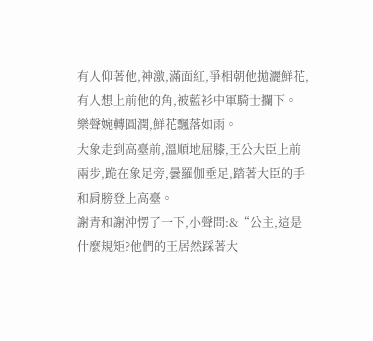有人仰著他,神激,滿面紅,爭相朝他拋灑鮮花,有人想上前他的角,被藍衫中軍騎士攔下。
樂聲婉轉圓潤,鮮花飄落如雨。
大象走到高臺前,溫順地屈膝,王公大臣上前兩步,跪在象足旁,曇羅伽垂足,踏著大臣的手和肩膀登上高臺。
謝青和謝沖愣了一下,小聲問:&“公主,這是什麼規矩?他們的王居然踩著大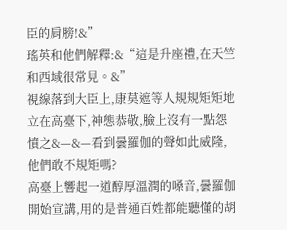臣的肩膀!&”
瑤英和他們解釋:&“這是升座禮,在天竺和西域很常見。&”
視線落到大臣上,康莫遮等人規規矩矩地立在高臺下,神態恭敬,臉上沒有一點怨憤之&—&—看到曇羅伽的聲如此威隆,他們敢不規矩嗎?
高臺上響起一道醇厚溫潤的嗓音,曇羅伽開始宣講,用的是普通百姓都能聽懂的胡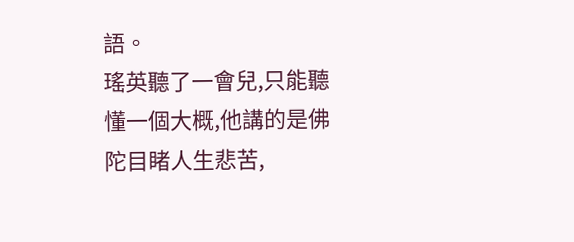語。
瑤英聽了一會兒,只能聽懂一個大概,他講的是佛陀目睹人生悲苦,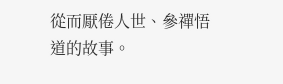從而厭倦人世、參禪悟道的故事。